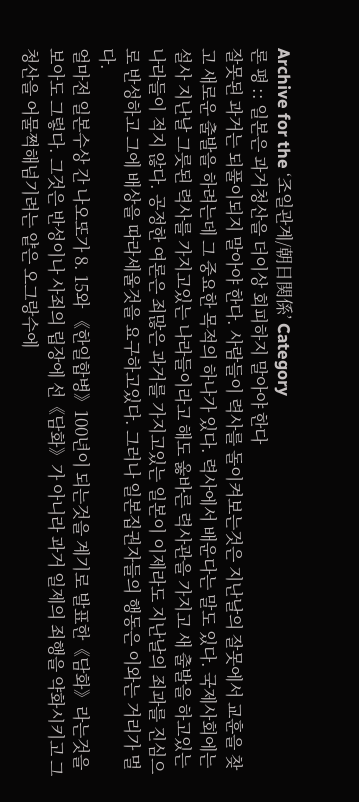Archive for the ‘조일관계/朝日関係’ Category
론 평 :: 일본은 과거청산을 더이상 회피하지 말아야 한다
잘못된 과거는 되풀이되지 말아야 한다. 사람들이 력사를 돌이켜보는것은 지난날의 잘못에서 교훈을 찾고 새로운 출발을 하려는데 그 중요한 목적의 하나가 있다. 력사에서 배운다는 말도 있다. 국제사회에는 설사 지난날 그릇된 력사를 가지고있는 나라들이라고 해도 옳바른 력사관을 가지고 새 출발을 하고있는 나라들이 적지 않다. 공정한 여론은 죄많은 과거를 가지고있는 일본이 이제라도 지난날의 죄과를 진심으로 반성하고 그에 배상을 따라세울것을 요구하고있다. 그러나 일본집권자들의 행동은 이와는 거리가 멀다.
얼마전 일본수상 간 나오또가 8. 15와 《한일합병》100년이 되는것을 계기로 발표한《담화》라는것을 보아도 그렇다. 그것은 반성이나 사죄의 립장에 선《담화》가 아니라 과거 일제의 죄행을 약화시키고 그 청산을 어물쩍해넘기려는 얕은 오그랑수에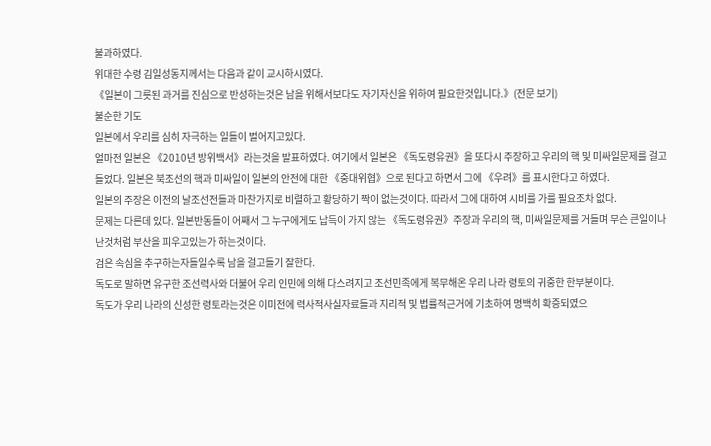불과하였다.
위대한 수령 김일성동지께서는 다음과 같이 교시하시였다.
《일본이 그릇된 과거를 진심으로 반성하는것은 남을 위해서보다도 자기자신을 위하여 필요한것입니다.》(전문 보기)
불순한 기도
일본에서 우리를 심히 자극하는 일들이 벌어지고있다.
얼마전 일본은 《2010년 방위백서》라는것을 발표하였다. 여기에서 일본은 《독도령유권》을 또다시 주장하고 우리의 핵 및 미싸일문제를 걸고들었다. 일본은 북조선의 핵과 미싸일이 일본의 안전에 대한 《중대위협》으로 된다고 하면서 그에 《우려》를 표시한다고 하였다.
일본의 주장은 이전의 날조선전들과 마찬가지로 비렬하고 황당하기 짝이 없는것이다. 따라서 그에 대하여 시비를 가를 필요조차 없다.
문제는 다른데 있다. 일본반동들이 어째서 그 누구에게도 납득이 가지 않는 《독도령유권》주장과 우리의 핵, 미싸일문제를 거들며 무슨 큰일이나 난것처럼 부산을 피우고있는가 하는것이다.
검은 속심을 추구하는자들일수록 남을 걸고들기 잘한다.
독도로 말하면 유구한 조선력사와 더불어 우리 인민에 의해 다스려지고 조선민족에게 복무해온 우리 나라 령토의 귀중한 한부분이다.
독도가 우리 나라의 신성한 령토라는것은 이미전에 력사적사실자료들과 지리적 및 법률적근거에 기초하여 명백히 확증되였으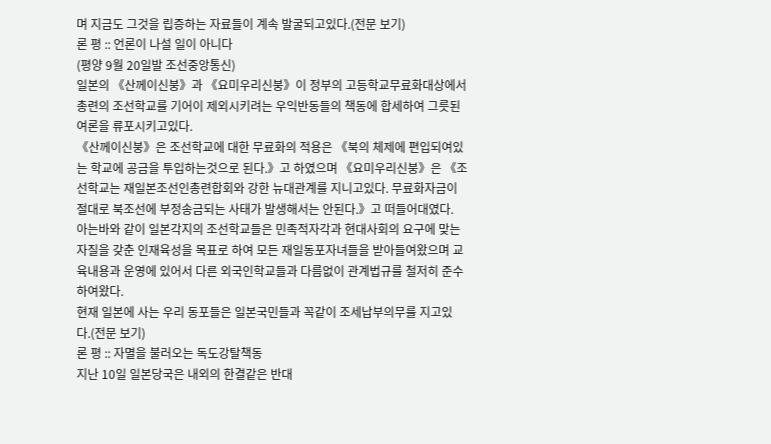며 지금도 그것을 립증하는 자료들이 계속 발굴되고있다.(전문 보기)
론 평 :: 언론이 나설 일이 아니다
(평양 9월 20일발 조선중앙통신)
일본의 《산께이신붕》과 《요미우리신붕》이 정부의 고등학교무료화대상에서 총련의 조선학교를 기어이 제외시키려는 우익반동들의 책동에 합세하여 그릇된 여론을 류포시키고있다.
《산께이신붕》은 조선학교에 대한 무료화의 적용은 《북의 체제에 편입되여있는 학교에 공금을 투입하는것으로 된다.》고 하였으며 《요미우리신붕》은 《조선학교는 재일본조선인총련합회와 강한 뉴대관계를 지니고있다. 무료화자금이 절대로 북조선에 부정송금되는 사태가 발생해서는 안된다.》고 떠들어대였다.
아는바와 같이 일본각지의 조선학교들은 민족적자각과 현대사회의 요구에 맞는 자질을 갖춘 인재육성을 목표로 하여 모든 재일동포자녀들을 받아들여왔으며 교육내용과 운영에 있어서 다른 외국인학교들과 다름없이 관계법규를 철저히 준수하여왔다.
현재 일본에 사는 우리 동포들은 일본국민들과 꼭같이 조세납부의무를 지고있다.(전문 보기)
론 평 :: 자멸을 불러오는 독도강탈책동
지난 10일 일본당국은 내외의 한결같은 반대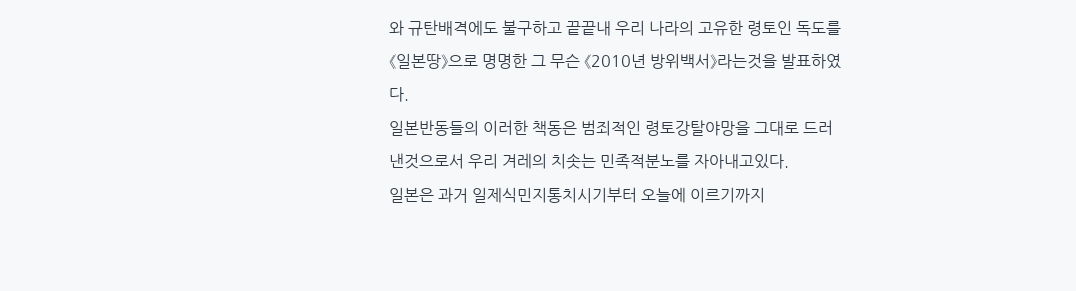와 규탄배격에도 불구하고 끝끝내 우리 나라의 고유한 령토인 독도를 《일본땅》으로 명명한 그 무슨 《2010년 방위백서》라는것을 발표하였다.
일본반동들의 이러한 책동은 범죄적인 령토강탈야망을 그대로 드러낸것으로서 우리 겨레의 치솟는 민족적분노를 자아내고있다.
일본은 과거 일제식민지통치시기부터 오늘에 이르기까지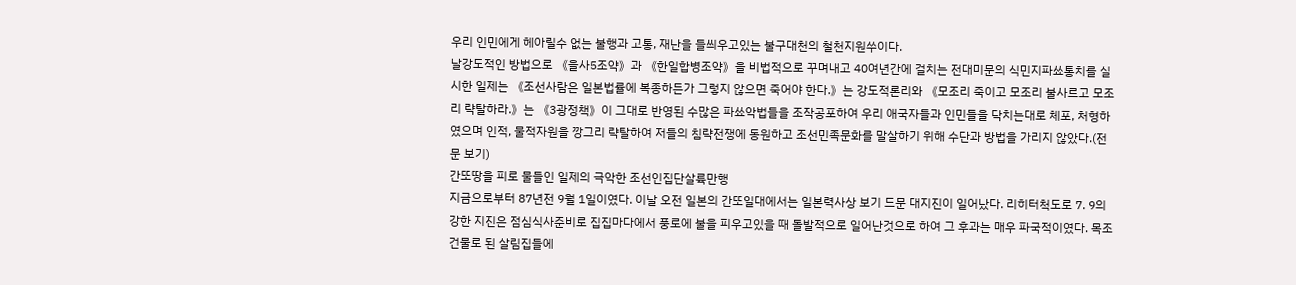우리 인민에게 헤아릴수 없는 불행과 고통, 재난을 들씌우고있는 불구대천의 철천지원쑤이다.
날강도적인 방법으로 《을사5조약》과 《한일합병조약》을 비법적으로 꾸며내고 40여년간에 걸치는 전대미문의 식민지파쑈통치를 실시한 일제는 《조선사람은 일본법률에 복종하든가 그렇지 않으면 죽어야 한다.》는 강도적론리와 《모조리 죽이고 모조리 불사르고 모조리 략탈하라.》는 《3광정책》이 그대로 반영된 수많은 파쑈악법들을 조작공포하여 우리 애국자들과 인민들을 닥치는대로 체포, 처형하였으며 인적, 물적자원을 깡그리 략탈하여 저들의 침략전쟁에 동원하고 조선민족문화를 말살하기 위해 수단과 방법을 가리지 않았다.(전문 보기)
간또땅을 피로 물들인 일제의 극악한 조선인집단살륙만행
지금으로부터 87년전 9월 1일이였다. 이날 오전 일본의 간또일대에서는 일본력사상 보기 드문 대지진이 일어났다. 리히터척도로 7. 9의 강한 지진은 점심식사준비로 집집마다에서 풍로에 불을 피우고있을 때 돌발적으로 일어난것으로 하여 그 후과는 매우 파국적이였다. 목조건물로 된 살림집들에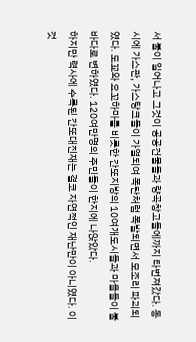서 불이 일어나고 그것이 공공건물들과 량곡창고들에까지 타번져갔다. 동시에 가스관, 가스탕크들이 가열되여 폭탄처럼 폭발되면서 모조리 파괴되였다. 도꾜와 요꼬하마를 비롯한 간또지방의 10여개도시들과 마을들이 불바다로 변하였다. 120여만명의 주민들이 한지에 나앉았다.
하지만 력사에 수록된 간또대진재는 결코 자연적인 재난만이 아니였다. 이것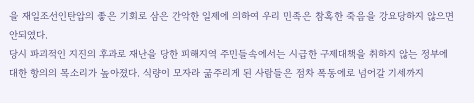을 재일조선인탄압의 좋은 기회로 삼은 간악한 일제에 의하여 우리 민족은 참혹한 죽음을 강요당하지 않으면 안되였다.
당시 파괴적인 지진의 후과로 재난을 당한 피해지역 주민들속에서는 시급한 구제대책을 취하지 않는 정부에 대한 항의의 목소리가 높아졌다. 식량이 모자라 굶주리게 된 사람들은 점차 폭동에로 넘어갈 기세까지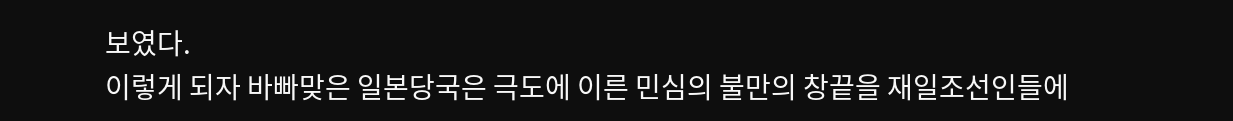보였다.
이렇게 되자 바빠맞은 일본당국은 극도에 이른 민심의 불만의 창끝을 재일조선인들에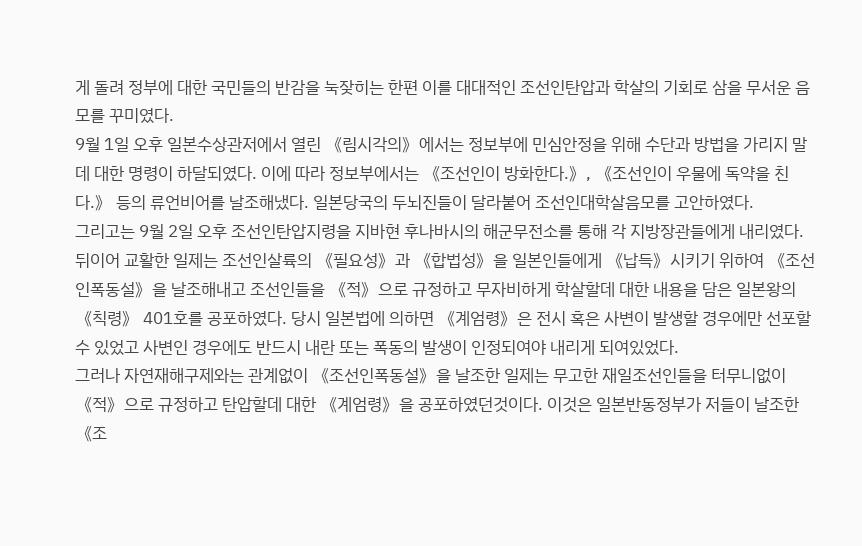게 돌려 정부에 대한 국민들의 반감을 눅잦히는 한편 이를 대대적인 조선인탄압과 학살의 기회로 삼을 무서운 음모를 꾸미였다.
9월 1일 오후 일본수상관저에서 열린 《림시각의》에서는 정보부에 민심안정을 위해 수단과 방법을 가리지 말데 대한 명령이 하달되였다. 이에 따라 정보부에서는 《조선인이 방화한다.》, 《조선인이 우물에 독약을 친다.》 등의 류언비어를 날조해냈다. 일본당국의 두뇌진들이 달라붙어 조선인대학살음모를 고안하였다.
그리고는 9월 2일 오후 조선인탄압지령을 지바현 후나바시의 해군무전소를 통해 각 지방장관들에게 내리였다. 뒤이어 교활한 일제는 조선인살륙의 《필요성》과 《합법성》을 일본인들에게 《납득》시키기 위하여 《조선인폭동설》을 날조해내고 조선인들을 《적》으로 규정하고 무자비하게 학살할데 대한 내용을 담은 일본왕의 《칙령》 401호를 공포하였다. 당시 일본법에 의하면 《계엄령》은 전시 혹은 사변이 발생할 경우에만 선포할수 있었고 사변인 경우에도 반드시 내란 또는 폭동의 발생이 인정되여야 내리게 되여있었다.
그러나 자연재해구제와는 관계없이 《조선인폭동설》을 날조한 일제는 무고한 재일조선인들을 터무니없이 《적》으로 규정하고 탄압할데 대한 《계엄령》을 공포하였던것이다. 이것은 일본반동정부가 저들이 날조한 《조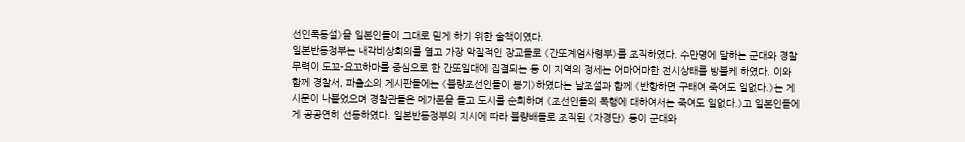선인폭동설》을 일본인들이 그대로 믿게 하기 위한 술책이였다.
일본반동정부는 내각비상회의를 열고 가장 악질적인 장교들로 《간또계엄사령부》를 조직하였다. 수만명에 달하는 군대와 경찰무력이 도꾜-요꼬하마를 중심으로 한 간또일대에 집결되는 등 이 지역의 정세는 어마어마한 전시상태를 방불케 하였다. 이와 함께 경찰서, 파출소의 게시판들에는 《불량조선인들이 봉기》하였다는 날조설과 함께 《반항하면 구태여 죽여도 일없다.》는 게시문이 나붙었으며 경찰관들은 메가폰을 들고 도시를 순회하며 《조선인들의 폭행에 대하여서는 죽여도 일없다.》고 일본인들에게 공공연히 선동하였다. 일본반동정부의 지시에 따라 불량배들로 조직된 《자경단》 등이 군대와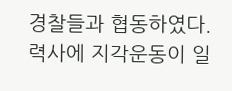경찰들과 협동하였다. 력사에 지각운동이 일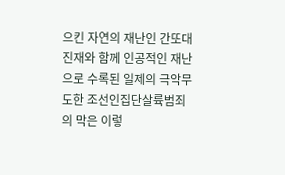으킨 자연의 재난인 간또대진재와 함께 인공적인 재난으로 수록된 일제의 극악무도한 조선인집단살륙범죄의 막은 이렇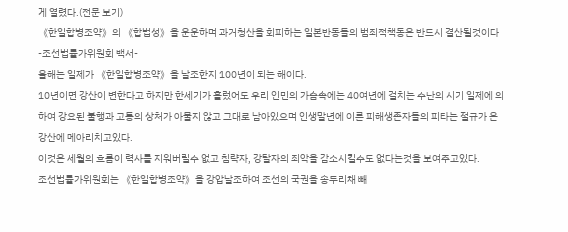게 열렸다.(전문 보기)
《한일합병조약》의 《합법성》을 운운하며 과거청산을 회피하는 일본반동들의 범죄적책동은 반드시 결산될것이다 -조선법률가위원회 백서-
올해는 일제가 《한일합병조약》을 날조한지 100년이 되는 해이다.
10년이면 강산이 변한다고 하지만 한세기가 흘렀어도 우리 인민의 가슴속에는 40여년에 걸치는 수난의 시기 일제에 의하여 강요된 불행과 고통의 상처가 아물지 않고 그대로 남아있으며 인생말년에 이른 피해생존자들의 피타는 절규가 온 강산에 메아리치고있다.
이것은 세월의 흐름이 력사를 지워버릴수 없고 침략자, 강탈자의 죄악을 감소시킬수도 없다는것을 보여주고있다.
조선법률가위원회는 《한일합병조약》을 강압날조하여 조선의 국권을 송두리채 빼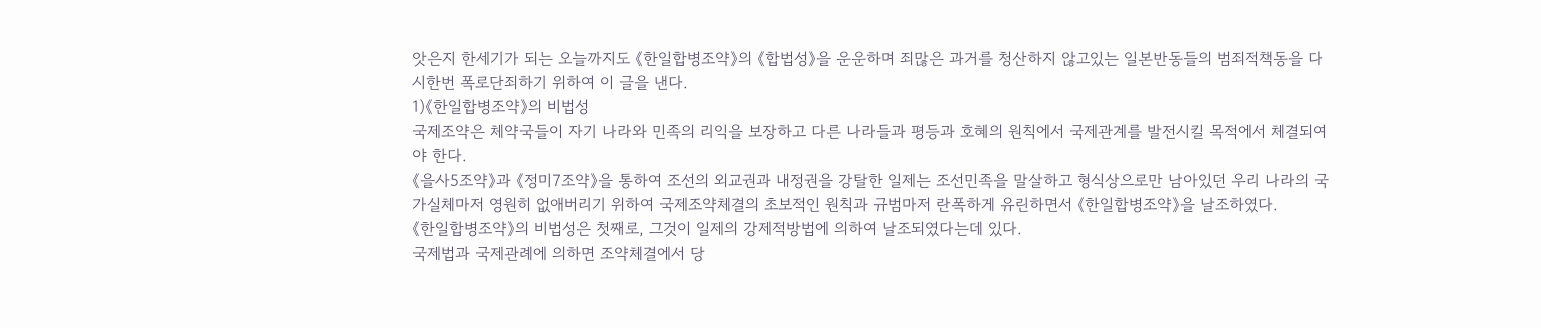앗은지 한세기가 되는 오늘까지도 《한일합병조약》의 《합법성》을 운운하며 죄많은 과거를 청산하지 않고있는 일본반동들의 범죄적책동을 다시한번 폭로단죄하기 위하여 이 글을 낸다.
1)《한일합병조약》의 비법성
국제조약은 체약국들이 자기 나라와 민족의 리익을 보장하고 다른 나라들과 평등과 호혜의 원칙에서 국제관계를 발전시킬 목적에서 체결되여야 한다.
《을사5조약》과 《정미7조약》을 통하여 조선의 외교권과 내정권을 강탈한 일제는 조선민족을 말살하고 형식상으로만 남아있던 우리 나라의 국가실체마저 영원히 없애버리기 위하여 국제조약체결의 초보적인 원칙과 규범마저 란폭하게 유린하면서 《한일합병조약》을 날조하였다.
《한일합병조약》의 비법성은 첫째로, 그것이 일제의 강제적방법에 의하여 날조되였다는데 있다.
국제법과 국제관례에 의하면 조약체결에서 당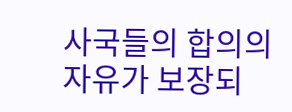사국들의 합의의 자유가 보장되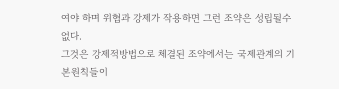여야 하며 위협과 강제가 작용하면 그런 조약은 성립될수 없다.
그것은 강제적방법으로 체결된 조약에서는 국제관계의 기본원칙들이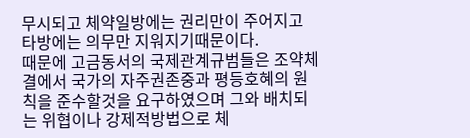무시되고 체약일방에는 권리만이 주어지고 타방에는 의무만 지워지기때문이다.
때문에 고금동서의 국제관계규범들은 조약체결에서 국가의 자주권존중과 평등호혜의 원칙을 준수할것을 요구하였으며 그와 배치되는 위협이나 강제적방법으로 체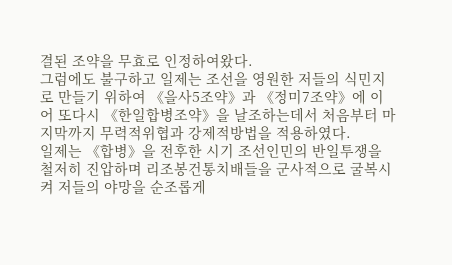결된 조약을 무효로 인정하여왔다.
그럼에도 불구하고 일제는 조선을 영원한 저들의 식민지로 만들기 위하여 《을사5조약》과 《정미7조약》에 이어 또다시 《한일합병조약》을 날조하는데서 처음부터 마지막까지 무력적위협과 강제적방법을 적용하였다.
일제는 《합병》을 전후한 시기 조선인민의 반일투쟁을 철저히 진압하며 리조봉건통치배들을 군사적으로 굴복시켜 저들의 야망을 순조롭게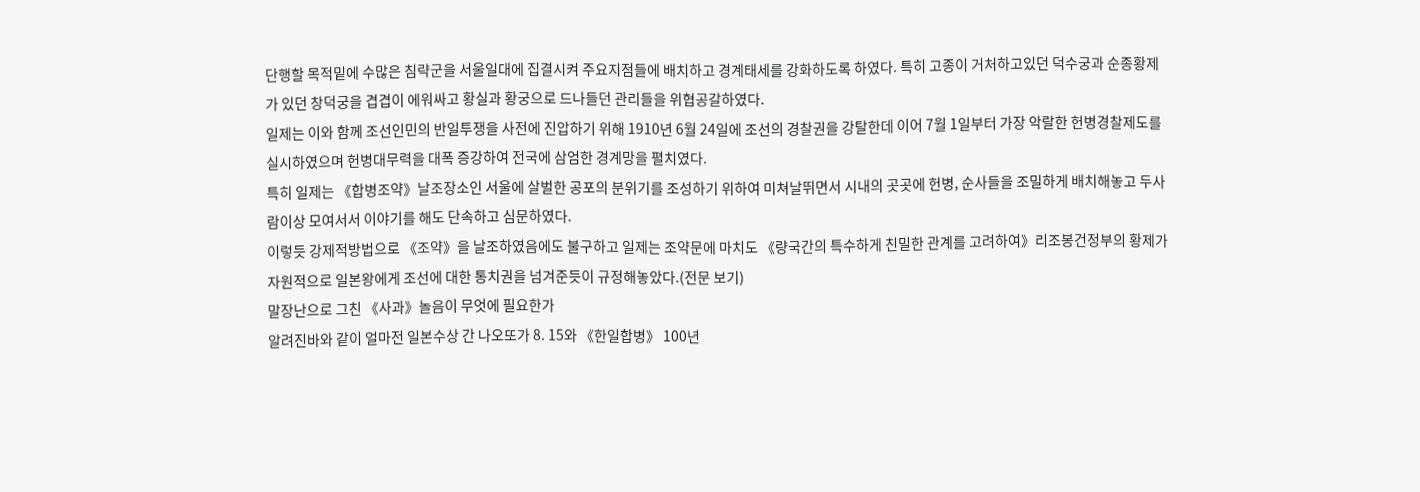단행할 목적밑에 수많은 침략군을 서울일대에 집결시켜 주요지점들에 배치하고 경계태세를 강화하도록 하였다. 특히 고종이 거처하고있던 덕수궁과 순종황제가 있던 창덕궁을 겹겹이 에워싸고 황실과 황궁으로 드나들던 관리들을 위협공갈하였다.
일제는 이와 함께 조선인민의 반일투쟁을 사전에 진압하기 위해 1910년 6월 24일에 조선의 경찰권을 강탈한데 이어 7월 1일부터 가장 악랄한 헌병경찰제도를 실시하였으며 헌병대무력을 대폭 증강하여 전국에 삼엄한 경계망을 펼치였다.
특히 일제는 《합병조약》날조장소인 서울에 살벌한 공포의 분위기를 조성하기 위하여 미쳐날뛰면서 시내의 곳곳에 헌병, 순사들을 조밀하게 배치해놓고 두사람이상 모여서서 이야기를 해도 단속하고 심문하였다.
이렇듯 강제적방법으로 《조약》을 날조하였음에도 불구하고 일제는 조약문에 마치도 《량국간의 특수하게 친밀한 관계를 고려하여》리조봉건정부의 황제가 자원적으로 일본왕에게 조선에 대한 통치권을 넘겨준듯이 규정해놓았다.(전문 보기)
말장난으로 그친 《사과》놀음이 무엇에 필요한가
알려진바와 같이 얼마전 일본수상 간 나오또가 8. 15와 《한일합병》 100년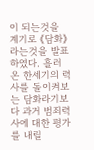이 되는것을 계기로 《담화》라는것을 발표하였다. 흘러온 한세기의 력사를 돌이켜보는 담화라기보다 과거 범죄력사에 대한 평가를 내릴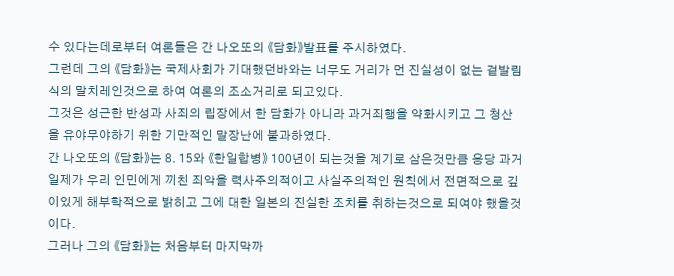수 있다는데로부터 여론들은 간 나오또의 《담화》발표를 주시하였다.
그런데 그의 《담화》는 국제사회가 기대했던바와는 너무도 거리가 먼 진실성이 없는 겉발림식의 말치레인것으로 하여 여론의 조소거리로 되고있다.
그것은 성근한 반성과 사죄의 립장에서 한 담화가 아니라 과거죄행을 약화시키고 그 청산을 유야무야하기 위한 기만적인 말장난에 불과하였다.
간 나오또의 《담화》는 8. 15와 《한일합병》 100년이 되는것을 계기로 삼은것만큼 응당 과거 일제가 우리 인민에게 끼친 죄악을 력사주의적이고 사실주의적인 원칙에서 전면적으로 깊이있게 해부학적으로 밝히고 그에 대한 일본의 진실한 조치를 취하는것으로 되여야 했을것이다.
그러나 그의 《담화》는 처음부터 마지막까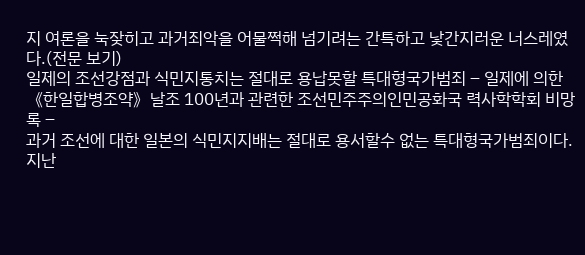지 여론을 눅잦히고 과거죄악을 어물쩍해 넘기려는 간특하고 낯간지러운 너스레였다.(전문 보기)
일제의 조선강점과 식민지통치는 절대로 용납못할 특대형국가범죄 – 일제에 의한 《한일합병조약》날조 100년과 관련한 조선민주주의인민공화국 력사학학회 비망록 –
과거 조선에 대한 일본의 식민지지배는 절대로 용서할수 없는 특대형국가범죄이다.
지난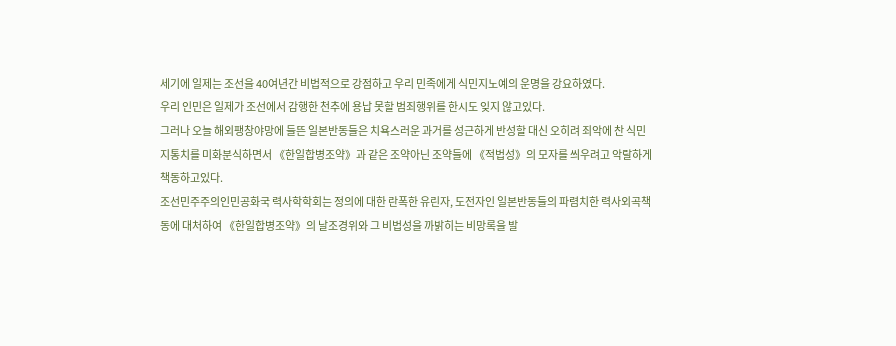세기에 일제는 조선을 40여년간 비법적으로 강점하고 우리 민족에게 식민지노예의 운명을 강요하였다.
우리 인민은 일제가 조선에서 감행한 천추에 용납 못할 범죄행위를 한시도 잊지 않고있다.
그러나 오늘 해외팽창야망에 들뜬 일본반동들은 치욕스러운 과거를 성근하게 반성할 대신 오히려 죄악에 찬 식민지통치를 미화분식하면서 《한일합병조약》과 같은 조약아닌 조약들에 《적법성》의 모자를 씌우려고 악랄하게 책동하고있다.
조선민주주의인민공화국 력사학학회는 정의에 대한 란폭한 유린자, 도전자인 일본반동들의 파렴치한 력사외곡책동에 대처하여 《한일합병조약》의 날조경위와 그 비법성을 까밝히는 비망록을 발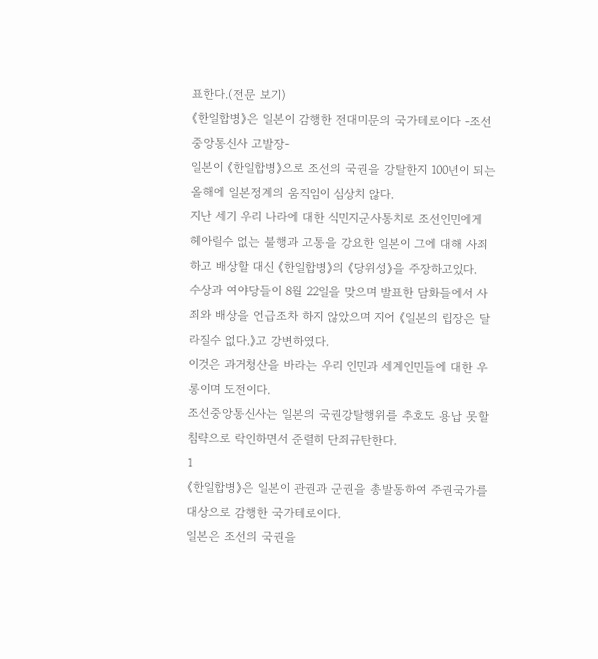표한다.(전문 보기)
《한일합병》은 일본이 감행한 전대미문의 국가테로이다 -조선중앙통신사 고발장-
일본이 《한일합병》으로 조선의 국권을 강탈한지 100년이 되는 올해에 일본정계의 움직임이 심상치 않다.
지난 세기 우리 나라에 대한 식민지군사통치로 조선인민에게 헤아릴수 없는 불행과 고통을 강요한 일본이 그에 대해 사죄하고 배상할 대신 《한일합병》의 《당위성》을 주장하고있다.
수상과 여야당들이 8월 22일을 맞으며 발표한 담화들에서 사죄와 배상을 언급조차 하지 않았으며 지어 《일본의 립장은 달라질수 없다.》고 강변하였다.
이것은 과거청산을 바라는 우리 인민과 세계인민들에 대한 우롱이며 도전이다.
조선중앙통신사는 일본의 국권강탈행위를 추호도 용납 못할 침략으로 락인하면서 준렬히 단죄규탄한다.
1
《한일합병》은 일본이 관권과 군권을 총발동하여 주권국가를 대상으로 감행한 국가테로이다.
일본은 조선의 국권을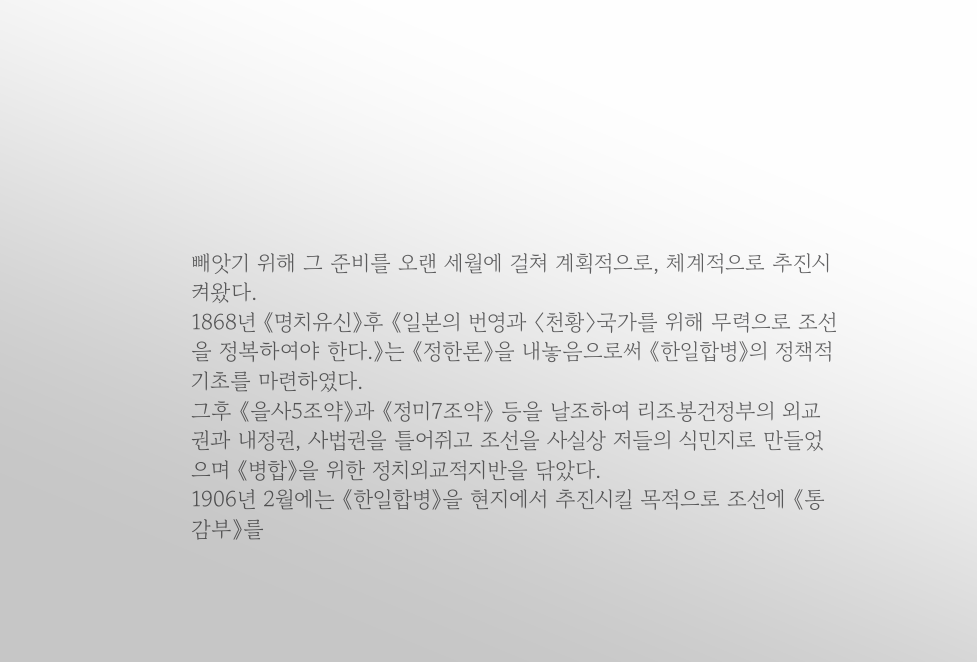빼앗기 위해 그 준비를 오랜 세월에 걸쳐 계획적으로, 체계적으로 추진시켜왔다.
1868년 《명치유신》후 《일본의 번영과 〈천황〉국가를 위해 무력으로 조선을 정복하여야 한다.》는 《정한론》을 내놓음으로써 《한일합병》의 정책적기초를 마련하였다.
그후 《을사5조약》과 《정미7조약》 등을 날조하여 리조봉건정부의 외교권과 내정권, 사법권을 틀어쥐고 조선을 사실상 저들의 식민지로 만들었으며 《병합》을 위한 정치외교적지반을 닦았다.
1906년 2월에는 《한일합병》을 현지에서 추진시킬 목적으로 조선에 《통감부》를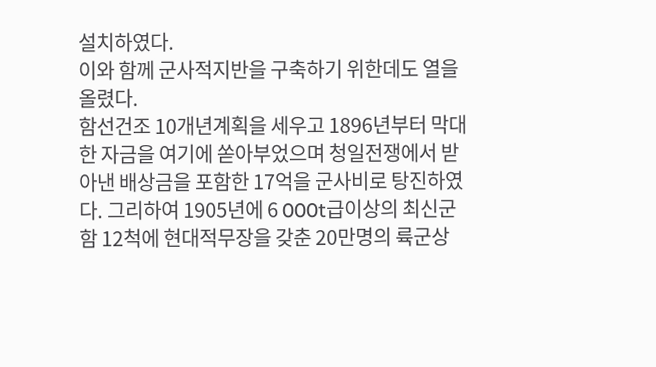설치하였다.
이와 함께 군사적지반을 구축하기 위한데도 열을 올렸다.
함선건조 10개년계획을 세우고 1896년부터 막대한 자금을 여기에 쏟아부었으며 청일전쟁에서 받아낸 배상금을 포함한 17억을 군사비로 탕진하였다. 그리하여 1905년에 6 000t급이상의 최신군함 12척에 현대적무장을 갖춘 20만명의 륙군상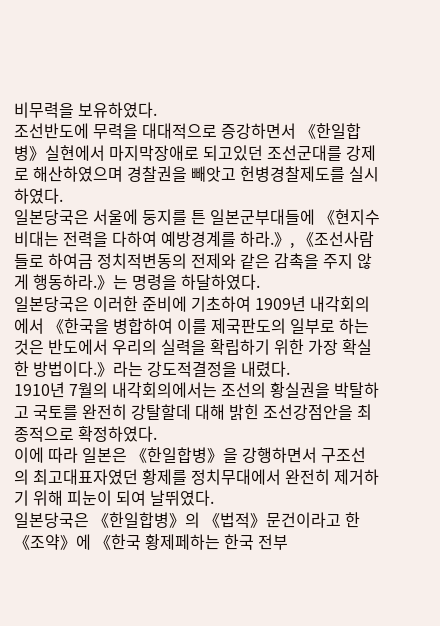비무력을 보유하였다.
조선반도에 무력을 대대적으로 증강하면서 《한일합병》실현에서 마지막장애로 되고있던 조선군대를 강제로 해산하였으며 경찰권을 빼앗고 헌병경찰제도를 실시하였다.
일본당국은 서울에 둥지를 튼 일본군부대들에 《현지수비대는 전력을 다하여 예방경계를 하라.》, 《조선사람들로 하여금 정치적변동의 전제와 같은 감촉을 주지 않게 행동하라.》는 명령을 하달하였다.
일본당국은 이러한 준비에 기초하여 1909년 내각회의에서 《한국을 병합하여 이를 제국판도의 일부로 하는것은 반도에서 우리의 실력을 확립하기 위한 가장 확실한 방법이다.》라는 강도적결정을 내렸다.
1910년 7월의 내각회의에서는 조선의 황실권을 박탈하고 국토를 완전히 강탈할데 대해 밝힌 조선강점안을 최종적으로 확정하였다.
이에 따라 일본은 《한일합병》을 강행하면서 구조선의 최고대표자였던 황제를 정치무대에서 완전히 제거하기 위해 피눈이 되여 날뛰였다.
일본당국은 《한일합병》의 《법적》문건이라고 한 《조약》에 《한국 황제페하는 한국 전부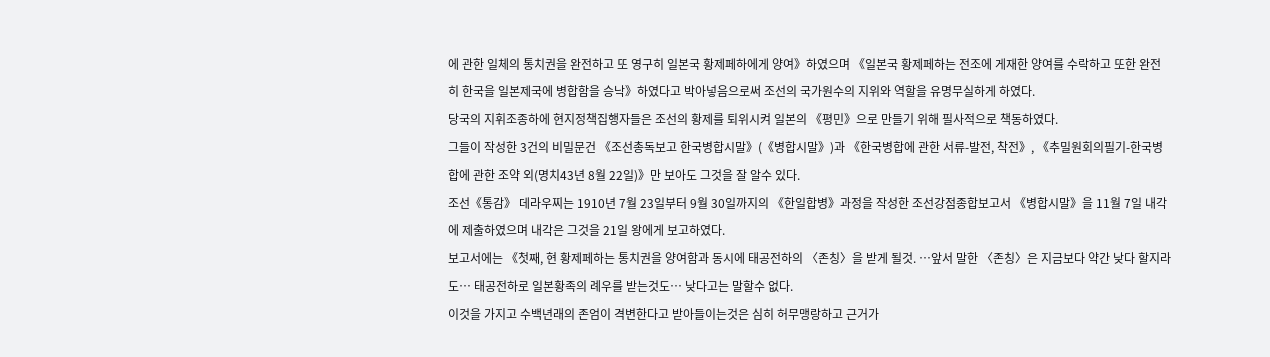에 관한 일체의 통치권을 완전하고 또 영구히 일본국 황제페하에게 양여》하였으며 《일본국 황제페하는 전조에 게재한 양여를 수락하고 또한 완전히 한국을 일본제국에 병합함을 승낙》하였다고 박아넣음으로써 조선의 국가원수의 지위와 역할을 유명무실하게 하였다.
당국의 지휘조종하에 현지정책집행자들은 조선의 황제를 퇴위시켜 일본의 《평민》으로 만들기 위해 필사적으로 책동하였다.
그들이 작성한 3건의 비밀문건 《조선총독보고 한국병합시말》(《병합시말》)과 《한국병합에 관한 서류-발전, 착전》, 《추밀원회의필기-한국병합에 관한 조약 외(명치43년 8월 22일)》만 보아도 그것을 잘 알수 있다.
조선《통감》 데라우찌는 1910년 7월 23일부터 9월 30일까지의 《한일합병》과정을 작성한 조선강점종합보고서 《병합시말》을 11월 7일 내각에 제출하였으며 내각은 그것을 21일 왕에게 보고하였다.
보고서에는 《첫째, 현 황제페하는 통치권을 양여함과 동시에 태공전하의 〈존칭〉을 받게 될것. …앞서 말한 〈존칭〉은 지금보다 약간 낮다 할지라도… 태공전하로 일본황족의 례우를 받는것도… 낮다고는 말할수 없다.
이것을 가지고 수백년래의 존엄이 격변한다고 받아들이는것은 심히 허무맹랑하고 근거가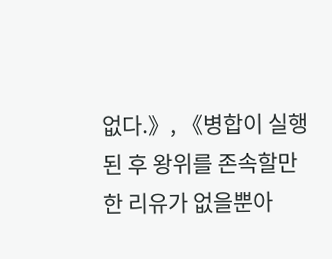없다.》, 《병합이 실행된 후 왕위를 존속할만 한 리유가 없을뿐아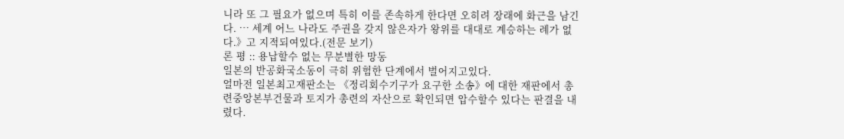니라 또 그 필요가 없으며 특히 이를 존속하게 한다면 오히려 장래에 화근을 남긴다. … 세계 어느 나라도 주권을 갖지 않은자가 왕위를 대대로 계승하는 례가 없다.》고 지적되여있다.(전문 보기)
론 평 :: 용납할수 없는 무분별한 망동
일본의 반공화국소동이 극히 위험한 단계에서 벌어지고있다.
얼마전 일본최고재판소는 《정리회수기구가 요구한 소송》에 대한 재판에서 총련중앙본부건물과 토지가 총련의 자산으로 확인되면 압수할수 있다는 판결을 내렸다.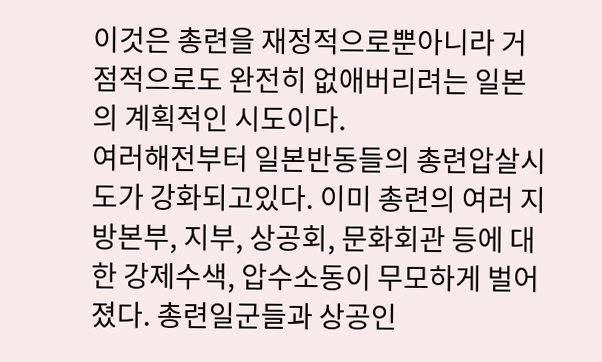이것은 총련을 재정적으로뿐아니라 거점적으로도 완전히 없애버리려는 일본의 계획적인 시도이다.
여러해전부터 일본반동들의 총련압살시도가 강화되고있다. 이미 총련의 여러 지방본부, 지부, 상공회, 문화회관 등에 대한 강제수색, 압수소동이 무모하게 벌어졌다. 총련일군들과 상공인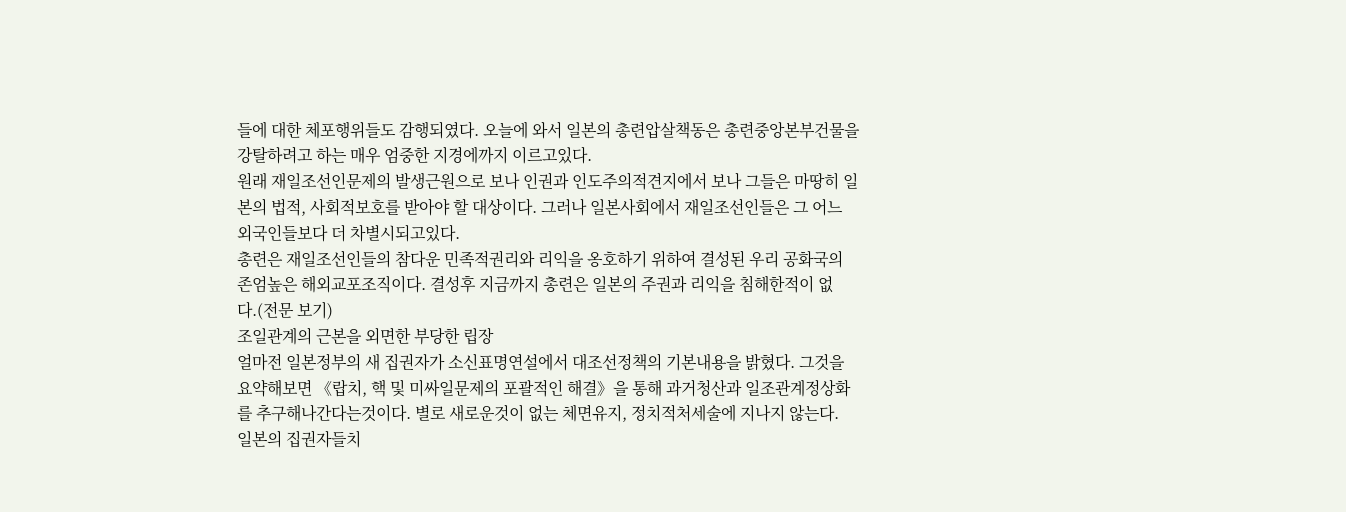들에 대한 체포행위들도 감행되였다. 오늘에 와서 일본의 총련압살책동은 총련중앙본부건물을 강탈하려고 하는 매우 엄중한 지경에까지 이르고있다.
원래 재일조선인문제의 발생근원으로 보나 인권과 인도주의적견지에서 보나 그들은 마땅히 일본의 법적, 사회적보호를 받아야 할 대상이다. 그러나 일본사회에서 재일조선인들은 그 어느 외국인들보다 더 차별시되고있다.
총련은 재일조선인들의 참다운 민족적권리와 리익을 옹호하기 위하여 결성된 우리 공화국의 존엄높은 해외교포조직이다. 결성후 지금까지 총련은 일본의 주권과 리익을 침해한적이 없다.(전문 보기)
조일관계의 근본을 외면한 부당한 립장
얼마전 일본정부의 새 집권자가 소신표명연설에서 대조선정책의 기본내용을 밝혔다. 그것을 요약해보면 《랍치, 핵 및 미싸일문제의 포괄적인 해결》을 통해 과거청산과 일조관계정상화를 추구해나간다는것이다. 별로 새로운것이 없는 체면유지, 정치적처세술에 지나지 않는다.
일본의 집권자들치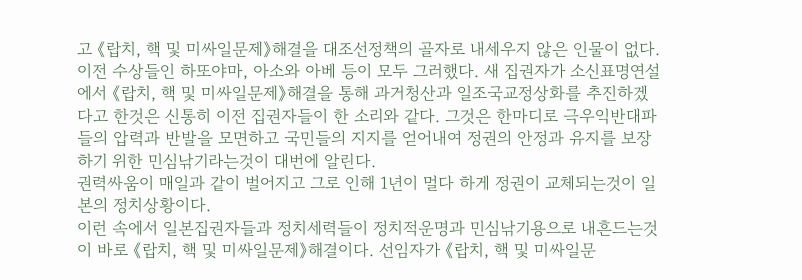고 《랍치, 핵 및 미싸일문제》해결을 대조선정책의 골자로 내세우지 않은 인물이 없다. 이전 수상들인 하또야마, 아소와 아베 등이 모두 그러했다. 새 집권자가 소신표명연설에서 《랍치, 핵 및 미싸일문제》해결을 통해 과거청산과 일조국교정상화를 추진하겠다고 한것은 신통히 이전 집권자들이 한 소리와 같다. 그것은 한마디로 극우익반대파들의 압력과 반발을 모면하고 국민들의 지지를 얻어내여 정권의 안정과 유지를 보장하기 위한 민심낚기라는것이 대번에 알린다.
권력싸움이 매일과 같이 벌어지고 그로 인해 1년이 멀다 하게 정권이 교체되는것이 일본의 정치상황이다.
이런 속에서 일본집권자들과 정치세력들이 정치적운명과 민심낚기용으로 내흔드는것이 바로 《랍치, 핵 및 미싸일문제》해결이다. 선임자가 《랍치, 핵 및 미싸일문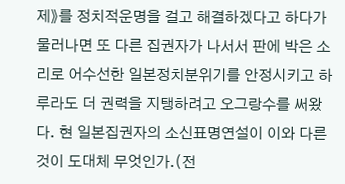제》를 정치적운명을 걸고 해결하겠다고 하다가 물러나면 또 다른 집권자가 나서서 판에 박은 소리로 어수선한 일본정치분위기를 안정시키고 하루라도 더 권력을 지탱하려고 오그랑수를 써왔다. 현 일본집권자의 소신표명연설이 이와 다른것이 도대체 무엇인가.(전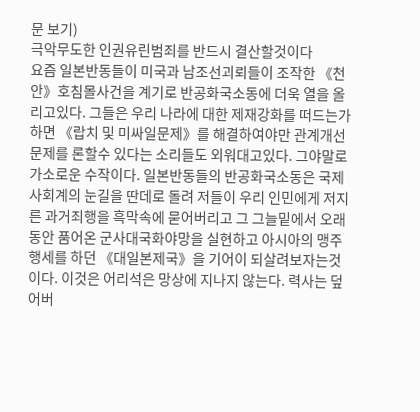문 보기)
극악무도한 인권유린범죄를 반드시 결산할것이다
요즘 일본반동들이 미국과 남조선괴뢰들이 조작한 《천안》호침몰사건을 계기로 반공화국소동에 더욱 열을 올리고있다. 그들은 우리 나라에 대한 제재강화를 떠드는가 하면 《랍치 및 미싸일문제》를 해결하여야만 관계개선문제를 론할수 있다는 소리들도 외워대고있다. 그야말로 가소로운 수작이다. 일본반동들의 반공화국소동은 국제사회계의 눈길을 딴데로 돌려 저들이 우리 인민에게 저지른 과거죄행을 흑막속에 묻어버리고 그 그늘밑에서 오래동안 품어온 군사대국화야망을 실현하고 아시아의 맹주행세를 하던 《대일본제국》을 기어이 되살려보자는것이다. 이것은 어리석은 망상에 지나지 않는다. 력사는 덮어버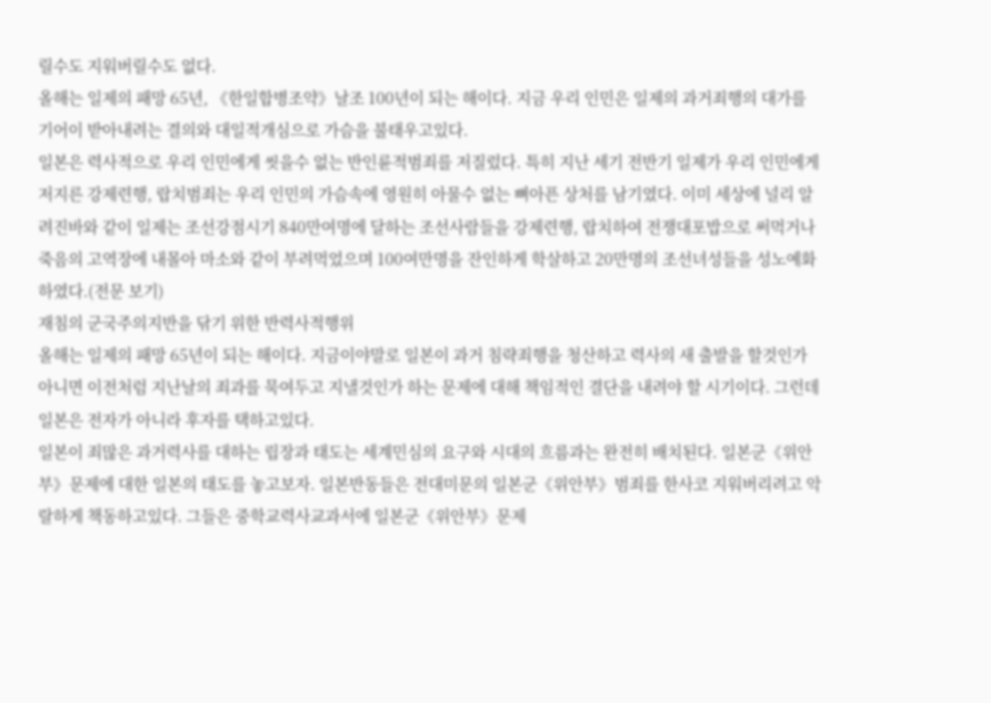릴수도 지워버릴수도 없다.
올해는 일제의 패망 65년, 《한일합병조약》날조 100년이 되는 해이다. 지금 우리 인민은 일제의 과거죄행의 대가를 기어이 받아내려는 결의와 대일적개심으로 가슴을 불태우고있다.
일본은 력사적으로 우리 인민에게 씻을수 없는 반인륜적범죄를 저질렀다. 특히 지난 세기 전반기 일제가 우리 인민에게 저지른 강제련행, 랍치범죄는 우리 인민의 가슴속에 영원히 아물수 없는 뼈아픈 상처를 남기였다. 이미 세상에 널리 알려진바와 같이 일제는 조선강점시기 840만여명에 달하는 조선사람들을 강제련행, 랍치하여 전쟁대포밥으로 써먹거나 죽음의 고역장에 내몰아 마소와 같이 부려먹었으며 100여만명을 잔인하게 학살하고 20만명의 조선녀성들을 성노예화하였다.(전문 보기)
재침의 군국주의지반을 닦기 위한 반력사적행위
올해는 일제의 패망 65년이 되는 해이다. 지금이야말로 일본이 과거 침략죄행을 청산하고 력사의 새 출발을 할것인가 아니면 이전처럼 지난날의 죄과를 묵여두고 지낼것인가 하는 문제에 대해 책임적인 결단을 내려야 할 시기이다. 그런데 일본은 전자가 아니라 후자를 택하고있다.
일본이 죄많은 과거력사를 대하는 립장과 태도는 세계민심의 요구와 시대의 흐름과는 완전히 배치된다. 일본군《위안부》문제에 대한 일본의 태도를 놓고보자. 일본반동들은 전대미문의 일본군《위안부》범죄를 한사코 지워버리려고 악랄하게 책동하고있다. 그들은 중학교력사교과서에 일본군《위안부》문제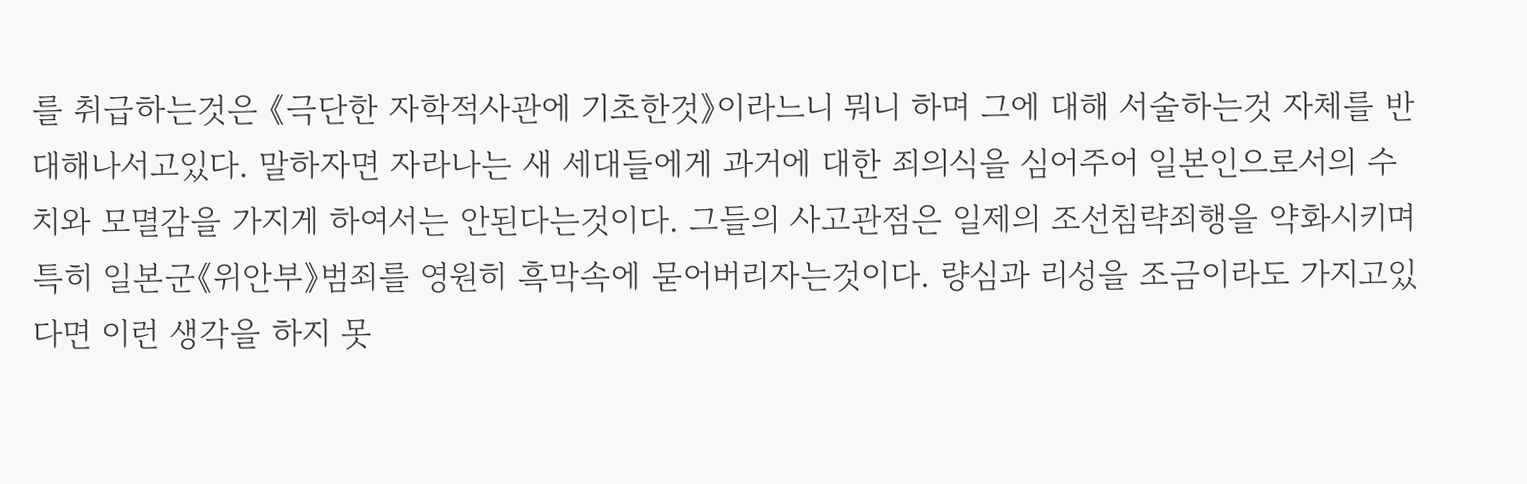를 취급하는것은 《극단한 자학적사관에 기초한것》이라느니 뭐니 하며 그에 대해 서술하는것 자체를 반대해나서고있다. 말하자면 자라나는 새 세대들에게 과거에 대한 죄의식을 심어주어 일본인으로서의 수치와 모멸감을 가지게 하여서는 안된다는것이다. 그들의 사고관점은 일제의 조선침략죄행을 약화시키며 특히 일본군《위안부》범죄를 영원히 흑막속에 묻어버리자는것이다. 량심과 리성을 조금이라도 가지고있다면 이런 생각을 하지 못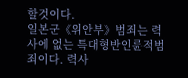할것이다.
일본군《위안부》범죄는 력사에 없는 특대형반인륜적범죄이다. 력사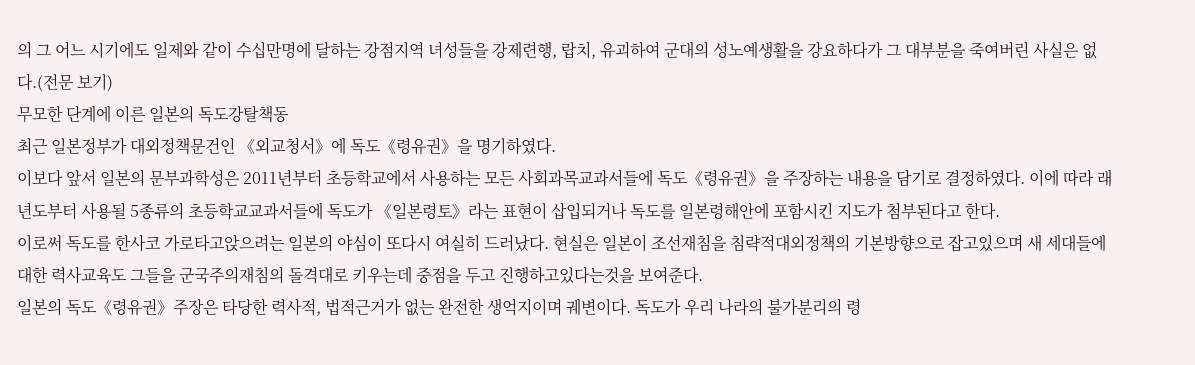의 그 어느 시기에도 일제와 같이 수십만명에 달하는 강점지역 녀성들을 강제련행, 랍치, 유괴하여 군대의 성노예생활을 강요하다가 그 대부분을 죽여버린 사실은 없다.(전문 보기)
무모한 단계에 이른 일본의 독도강탈책동
최근 일본정부가 대외정책문건인 《외교청서》에 독도《령유권》을 명기하였다.
이보다 앞서 일본의 문부과학성은 2011년부터 초등학교에서 사용하는 모든 사회과목교과서들에 독도《령유권》을 주장하는 내용을 담기로 결정하였다. 이에 따라 래년도부터 사용될 5종류의 초등학교교과서들에 독도가 《일본령토》라는 표현이 삽입되거나 독도를 일본령해안에 포함시킨 지도가 첨부된다고 한다.
이로써 독도를 한사코 가로타고앉으려는 일본의 야심이 또다시 여실히 드러났다. 현실은 일본이 조선재침을 침략적대외정책의 기본방향으로 잡고있으며 새 세대들에 대한 력사교육도 그들을 군국주의재침의 돌격대로 키우는데 중점을 두고 진행하고있다는것을 보여준다.
일본의 독도《령유권》주장은 타당한 력사적, 법적근거가 없는 완전한 생억지이며 궤변이다. 독도가 우리 나라의 불가분리의 령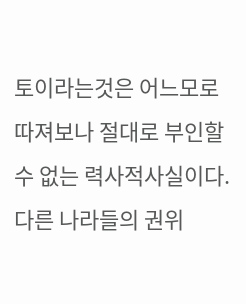토이라는것은 어느모로 따져보나 절대로 부인할수 없는 력사적사실이다. 다른 나라들의 권위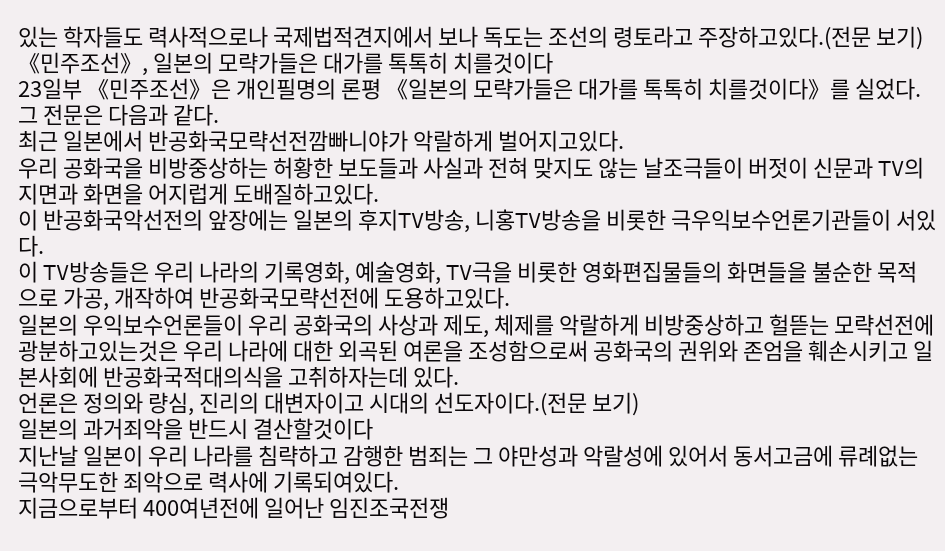있는 학자들도 력사적으로나 국제법적견지에서 보나 독도는 조선의 령토라고 주장하고있다.(전문 보기)
《민주조선》, 일본의 모략가들은 대가를 톡톡히 치를것이다
23일부 《민주조선》은 개인필명의 론평 《일본의 모략가들은 대가를 톡톡히 치를것이다》를 실었다. 그 전문은 다음과 같다.
최근 일본에서 반공화국모략선전깜빠니야가 악랄하게 벌어지고있다.
우리 공화국을 비방중상하는 허황한 보도들과 사실과 전혀 맞지도 않는 날조극들이 버젓이 신문과 TV의 지면과 화면을 어지럽게 도배질하고있다.
이 반공화국악선전의 앞장에는 일본의 후지TV방송, 니홍TV방송을 비롯한 극우익보수언론기관들이 서있다.
이 TV방송들은 우리 나라의 기록영화, 예술영화, TV극을 비롯한 영화편집물들의 화면들을 불순한 목적으로 가공, 개작하여 반공화국모략선전에 도용하고있다.
일본의 우익보수언론들이 우리 공화국의 사상과 제도, 체제를 악랄하게 비방중상하고 헐뜯는 모략선전에 광분하고있는것은 우리 나라에 대한 외곡된 여론을 조성함으로써 공화국의 권위와 존엄을 훼손시키고 일본사회에 반공화국적대의식을 고취하자는데 있다.
언론은 정의와 량심, 진리의 대변자이고 시대의 선도자이다.(전문 보기)
일본의 과거죄악을 반드시 결산할것이다
지난날 일본이 우리 나라를 침략하고 감행한 범죄는 그 야만성과 악랄성에 있어서 동서고금에 류례없는 극악무도한 죄악으로 력사에 기록되여있다.
지금으로부터 400여년전에 일어난 임진조국전쟁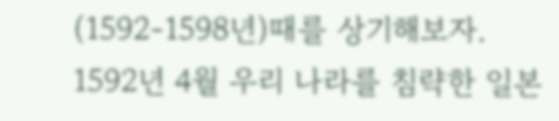(1592-1598년)때를 상기해보자.
1592년 4월 우리 나라를 침략한 일본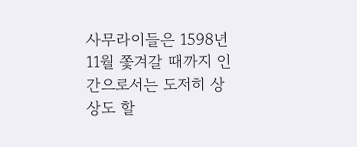사무라이들은 1598년 11월 쫓겨갈 때까지 인간으로서는 도저히 상상도 할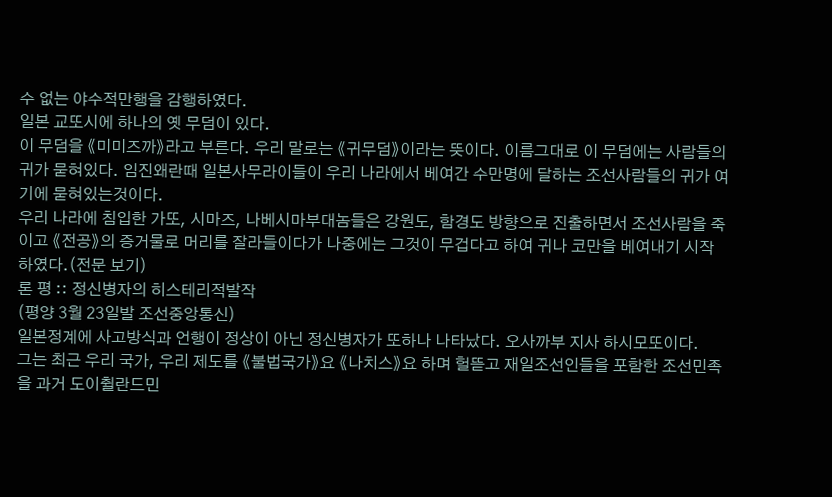수 없는 야수적만행을 감행하였다.
일본 교또시에 하나의 옛 무덤이 있다.
이 무덤을 《미미즈까》라고 부른다. 우리 말로는 《귀무덤》이라는 뜻이다. 이름그대로 이 무덤에는 사람들의 귀가 묻혀있다. 임진왜란때 일본사무라이들이 우리 나라에서 베여간 수만명에 달하는 조선사람들의 귀가 여기에 묻혀있는것이다.
우리 나라에 침입한 가또, 시마즈, 나베시마부대놈들은 강원도, 함경도 방향으로 진출하면서 조선사람을 죽이고 《전공》의 증거물로 머리를 잘라들이다가 나중에는 그것이 무겁다고 하여 귀나 코만을 베여내기 시작하였다.(전문 보기)
론 평 :: 정신병자의 히스테리적발작
(평양 3월 23일발 조선중앙통신)
일본정계에 사고방식과 언행이 정상이 아닌 정신병자가 또하나 나타났다. 오사까부 지사 하시모또이다.
그는 최근 우리 국가, 우리 제도를 《불법국가》요 《나치스》요 하며 헐뜯고 재일조선인들을 포함한 조선민족을 과거 도이췰란드민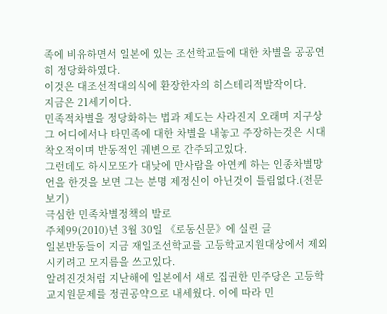족에 비유하면서 일본에 있는 조선학교들에 대한 차별을 공공연히 정당화하였다.
이것은 대조선적대의식에 환장한자의 히스테리적발작이다.
지금은 21세기이다.
민족적차별을 정당화하는 법과 제도는 사라진지 오래며 지구상 그 어디에서나 타민족에 대한 차별을 내놓고 주장하는것은 시대착오적이며 반동적인 궤변으로 간주되고있다.
그런데도 하시모또가 대낮에 만사람을 아연케 하는 인종차별망언을 한것을 보면 그는 분명 제정신이 아닌것이 틀림없다.(전문 보기)
극심한 민족차별정책의 발로
주체99(2010)년 3월 30일 《로동신문》에 실린 글
일본반동들이 지금 재일조선학교를 고등학교지원대상에서 제외시키려고 모지름을 쓰고있다.
알려진것처럼 지난해에 일본에서 새로 집권한 민주당은 고등학교지원문제를 정권공약으로 내세웠다. 이에 따라 민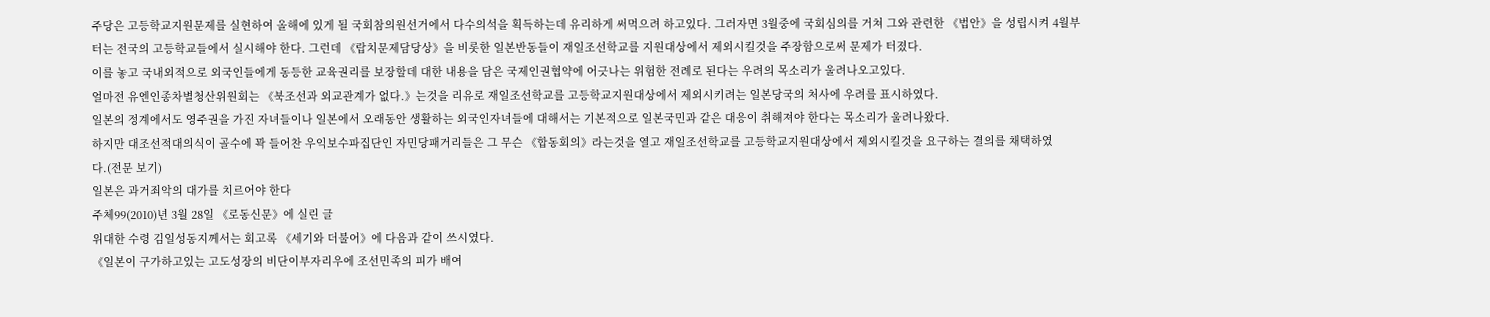주당은 고등학교지원문제를 실현하여 올해에 있게 될 국회참의원선거에서 다수의석을 획득하는데 유리하게 써먹으려 하고있다. 그러자면 3월중에 국회심의를 거쳐 그와 관련한 《법안》을 성립시켜 4월부터는 전국의 고등학교들에서 실시해야 한다. 그런데 《랍치문제담당상》을 비롯한 일본반동들이 재일조선학교를 지원대상에서 제외시킬것을 주장함으로써 문제가 터졌다.
이를 놓고 국내외적으로 외국인들에게 동등한 교육권리를 보장할데 대한 내용을 담은 국제인권협약에 어긋나는 위험한 전례로 된다는 우려의 목소리가 울려나오고있다.
얼마전 유엔인종차별청산위원회는 《북조선과 외교관계가 없다.》는것을 리유로 재일조선학교를 고등학교지원대상에서 제외시키려는 일본당국의 처사에 우려를 표시하였다.
일본의 정계에서도 영주권을 가진 자녀들이나 일본에서 오래동안 생활하는 외국인자녀들에 대해서는 기본적으로 일본국민과 같은 대응이 취해져야 한다는 목소리가 울려나왔다.
하지만 대조선적대의식이 골수에 꽉 들어찬 우익보수파집단인 자민당패거리들은 그 무슨 《합동회의》라는것을 열고 재일조선학교를 고등학교지원대상에서 제외시킬것을 요구하는 결의를 채택하였다.(전문 보기)
일본은 과거죄악의 대가를 치르어야 한다
주체99(2010)년 3월 28일 《로동신문》에 실린 글
위대한 수령 김일성동지께서는 회고록 《세기와 더불어》에 다음과 같이 쓰시였다.
《일본이 구가하고있는 고도성장의 비단이부자리우에 조선민족의 피가 배여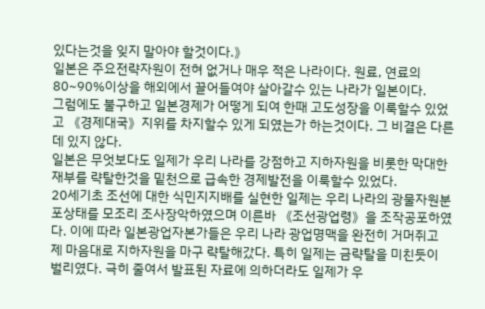있다는것을 잊지 말아야 할것이다.》
일본은 주요전략자원이 전혀 없거나 매우 적은 나라이다. 원료, 연료의 80~90%이상을 해외에서 끌어들여야 살아갈수 있는 나라가 일본이다.
그럼에도 불구하고 일본경제가 어떻게 되여 한때 고도성장을 이룩할수 있었고 《경제대국》지위를 차지할수 있게 되였는가 하는것이다. 그 비결은 다른데 있지 않다.
일본은 무엇보다도 일제가 우리 나라를 강점하고 지하자원을 비롯한 막대한 재부를 략탈한것을 밑천으로 급속한 경제발전을 이룩할수 있었다.
20세기초 조선에 대한 식민지지배를 실현한 일제는 우리 나라의 광물자원분포상태를 모조리 조사장악하였으며 이른바 《조선광업령》을 조작공포하였다. 이에 따라 일본광업자본가들은 우리 나라 광업명맥을 완전히 거머쥐고 제 마음대로 지하자원을 마구 략탈해갔다. 특히 일제는 금략탈을 미친듯이 벌리였다. 극히 줄여서 발표된 자료에 의하더라도 일제가 우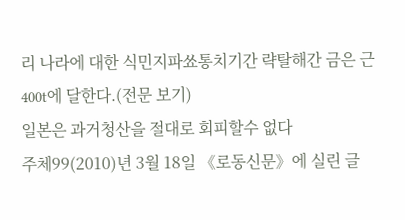리 나라에 대한 식민지파쑈통치기간 략탈해간 금은 근 400t에 달한다.(전문 보기)
일본은 과거청산을 절대로 회피할수 없다
주체99(2010)년 3월 18일 《로동신문》에 실린 글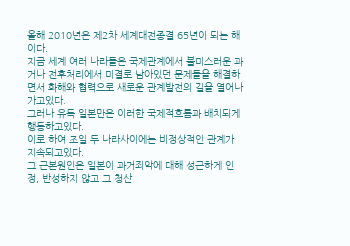올해 2010년은 제2차 세계대전종결 65년이 되는 해이다.
지금 세계 여러 나라들은 국제관계에서 불미스러운 과거나 전후처리에서 미결로 남아있던 문제들을 해결하면서 화해와 협력으로 새로운 관계발전의 길을 열어나가고있다.
그러나 유독 일본만은 이러한 국제적흐름과 배치되게 행동하고있다.
이로 하여 조일 두 나라사이에는 비정상적인 관계가 지속되고있다.
그 근본원인은 일본이 과거죄악에 대해 성근하게 인정, 반성하지 않고 그 청산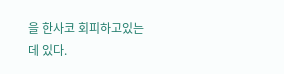을 한사코 회피하고있는데 있다.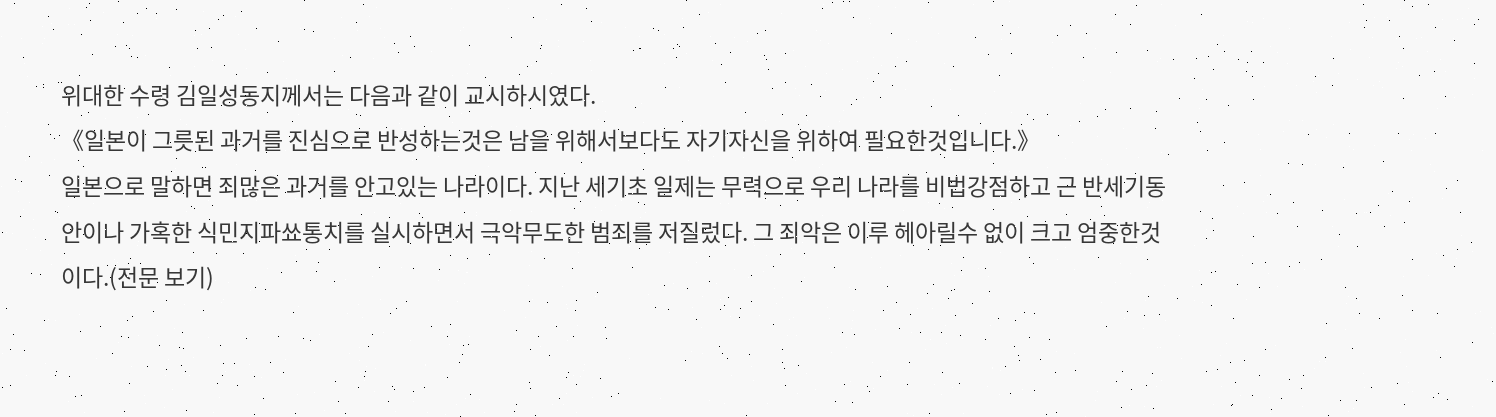위대한 수령 김일성동지께서는 다음과 같이 교시하시였다.
《일본이 그릇된 과거를 진심으로 반성하는것은 남을 위해서보다도 자기자신을 위하여 필요한것입니다.》
일본으로 말하면 죄많은 과거를 안고있는 나라이다. 지난 세기초 일제는 무력으로 우리 나라를 비법강점하고 근 반세기동안이나 가혹한 식민지파쑈통치를 실시하면서 극악무도한 범죄를 저질렀다. 그 죄악은 이루 헤아릴수 없이 크고 엄중한것이다.(전문 보기)